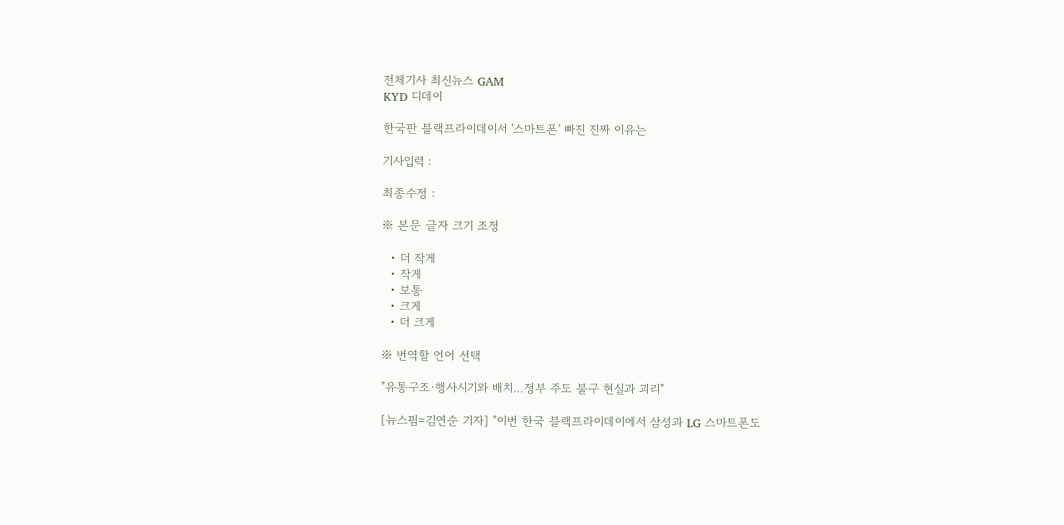전체기사 최신뉴스 GAM
KYD 디데이

한국판 블랙프라이데이서 '스마트폰' 빠진 진짜 이유는

기사입력 :

최종수정 :

※ 본문 글자 크기 조정

  • 더 작게
  • 작게
  • 보통
  • 크게
  • 더 크게

※ 번역할 언어 선택

"유통구조·행사시기와 배치…정부 주도 불구 현실과 괴리"

[뉴스핌=김연순 기자] "이번 한국 블랙프라이데이에서 삼성과 LG 스마트폰도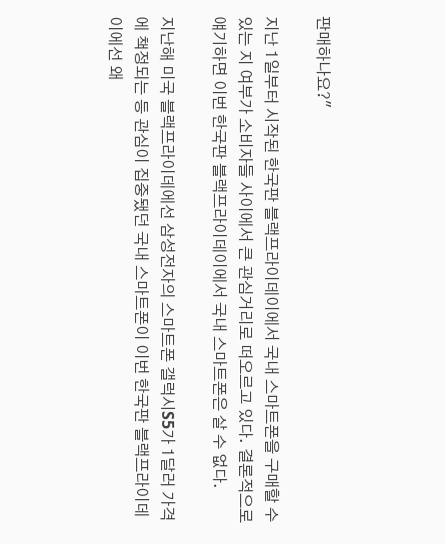판매하나요?"

지난 1일부터 시작된 한국판 블랙프라이데이에서 국내 스마트폰을 구매할 수 있는 지 여부가 소비자들 사이에서 큰 관심거리로 떠오르고 있다. 결론적으로 얘기하면 이번 한국판 블랙프라이데이에서 국내 스마트폰은 살 수 없다.

지난해 미국 블랙프라이데에선 삼성전자의 스마트폰 갤럭시S5가 1달러 가격에 책정되는 등 관심이 집중됐던 국내 스마트폰이 이번 한국판 블랙프라이데이에선 왜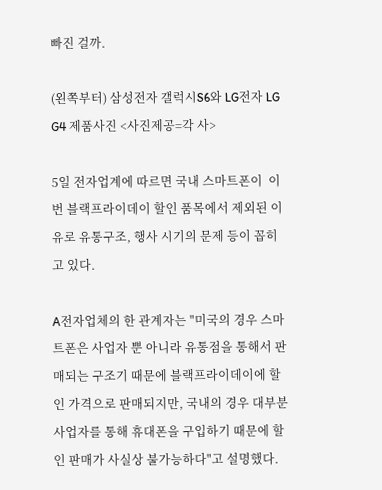빠진 걸까.

(왼쪽부터) 삼성전자 갤럭시S6와 LG전자 LG G4 제품사진 <사진제공=각 사>

5일 전자업계에 따르면 국내 스마트폰이  이번 블랙프라이데이 할인 품목에서 제외된 이유로 유통구조, 행사 시기의 문제 등이 꼽히고 있다.

A전자업체의 한 관계자는 "미국의 경우 스마트폰은 사업자 뿐 아니라 유통점을 통해서 판매되는 구조기 때문에 블랙프라이데이에 할인 가격으로 판매되지만, 국내의 경우 대부분 사업자를 통해 휴대폰을 구입하기 때문에 할인 판매가 사실상 불가능하다"고 설명했다.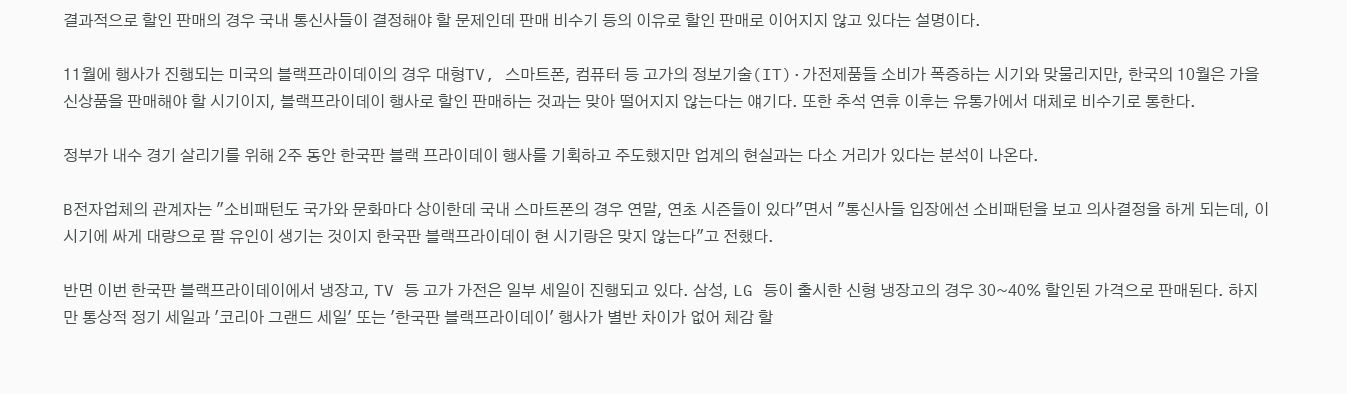결과적으로 할인 판매의 경우 국내 통신사들이 결정해야 할 문제인데 판매 비수기 등의 이유로 할인 판매로 이어지지 않고 있다는 설명이다.

11월에 행사가 진행되는 미국의 블랙프라이데이의 경우 대형TV, 스마트폰, 컴퓨터 등 고가의 정보기술(IT)·가전제품들 소비가 폭증하는 시기와 맞물리지만, 한국의 10월은 가을 신상품을 판매해야 할 시기이지, 블랙프라이데이 행사로 할인 판매하는 것과는 맞아 떨어지지 않는다는 얘기다. 또한 추석 연휴 이후는 유통가에서 대체로 비수기로 통한다.

정부가 내수 경기 살리기를 위해 2주 동안 한국판 블랙 프라이데이 행사를 기획하고 주도했지만 업계의 현실과는 다소 거리가 있다는 분석이 나온다.

B전자업체의 관계자는 "소비패턴도 국가와 문화마다 상이한데 국내 스마트폰의 경우 연말, 연초 시즌들이 있다"면서 "통신사들 입장에선 소비패턴을 보고 의사결정을 하게 되는데, 이 시기에 싸게 대량으로 팔 유인이 생기는 것이지 한국판 블랙프라이데이 현 시기랑은 맞지 않는다"고 전했다.

반면 이번 한국판 블랙프라이데이에서 냉장고, TV 등 고가 가전은 일부 세일이 진행되고 있다. 삼성, LG 등이 출시한 신형 냉장고의 경우 30~40% 할인된 가격으로 판매된다. 하지만 통상적 정기 세일과 '코리아 그랜드 세일' 또는 '한국판 블랙프라이데이' 행사가 별반 차이가 없어 체감 할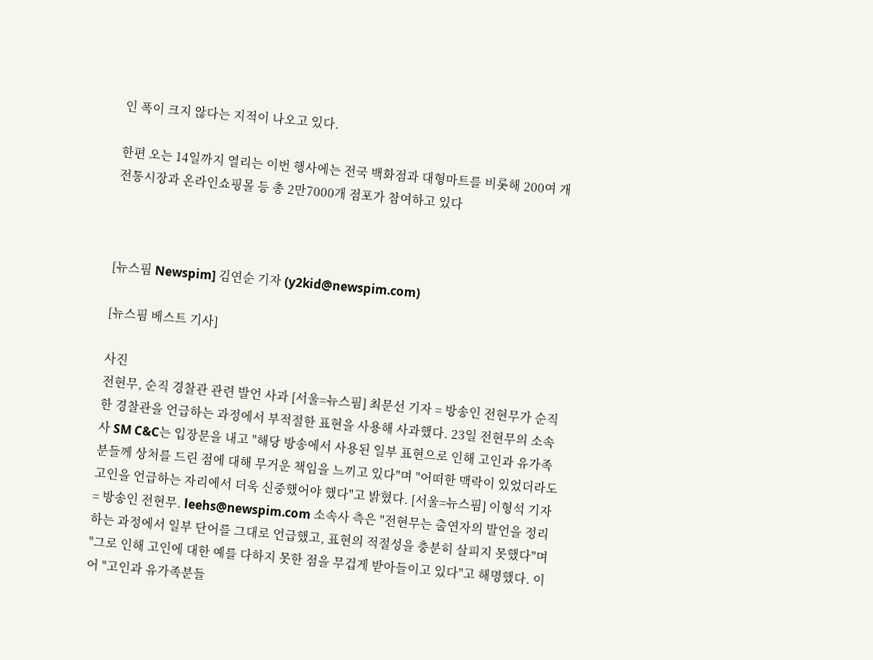인 폭이 크지 않다는 지적이 나오고 있다.

한편 오는 14일까지 열리는 이번 행사에는 전국 백화점과 대형마트를 비롯해 200여 개 전통시장과 온라인쇼핑몰 등 총 2만7000개 점포가 참여하고 있다



[뉴스핌 Newspim] 김연순 기자 (y2kid@newspim.com)

[뉴스핌 베스트 기사]

사진
전현무, 순직 경찰관 관련 발언 사과 [서울=뉴스핌] 최문선 기자 = 방송인 전현무가 순직한 경찰관을 언급하는 과정에서 부적절한 표현을 사용해 사과했다. 23일 전현무의 소속사 SM C&C는 입장문을 내고 "해당 방송에서 사용된 일부 표현으로 인해 고인과 유가족분들께 상처를 드린 점에 대해 무거운 책임을 느끼고 있다"며 "어떠한 맥락이 있었더라도 고인을 언급하는 자리에서 더욱 신중했어야 했다"고 밝혔다. [서울=뉴스핌] 이형석 기자 = 방송인 전현무. leehs@newspim.com 소속사 측은 "전현무는 출연자의 발언을 정리하는 과정에서 일부 단어를 그대로 언급했고, 표현의 적절성을 충분히 살피지 못했다"며 "그로 인해 고인에 대한 예를 다하지 못한 점을 무겁게 받아들이고 있다"고 해명했다. 이어 "고인과 유가족분들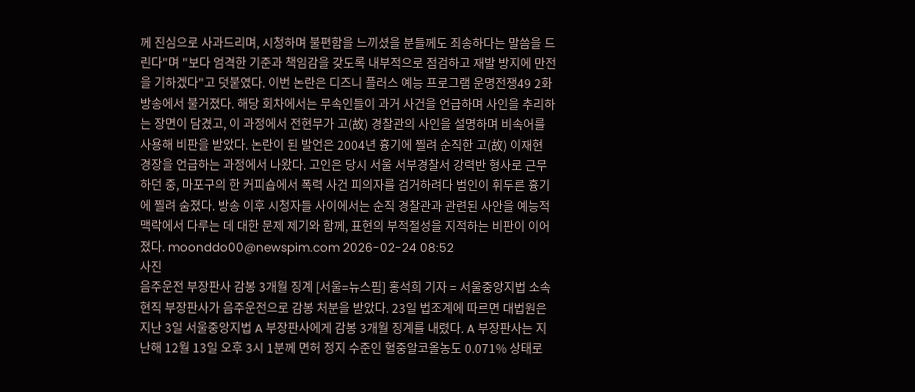께 진심으로 사과드리며, 시청하며 불편함을 느끼셨을 분들께도 죄송하다는 말씀을 드린다"며 "보다 엄격한 기준과 책임감을 갖도록 내부적으로 점검하고 재발 방지에 만전을 기하겠다"고 덧붙였다. 이번 논란은 디즈니 플러스 예능 프로그램 운명전쟁49 2화 방송에서 불거졌다. 해당 회차에서는 무속인들이 과거 사건을 언급하며 사인을 추리하는 장면이 담겼고, 이 과정에서 전현무가 고(故) 경찰관의 사인을 설명하며 비속어를 사용해 비판을 받았다. 논란이 된 발언은 2004년 흉기에 찔려 순직한 고(故) 이재현 경장을 언급하는 과정에서 나왔다. 고인은 당시 서울 서부경찰서 강력반 형사로 근무하던 중, 마포구의 한 커피숍에서 폭력 사건 피의자를 검거하려다 범인이 휘두른 흉기에 찔려 숨졌다. 방송 이후 시청자들 사이에서는 순직 경찰관과 관련된 사안을 예능적 맥락에서 다루는 데 대한 문제 제기와 함께, 표현의 부적절성을 지적하는 비판이 이어졌다. moonddo00@newspim.com 2026-02-24 08:52
사진
음주운전 부장판사 감봉 3개월 징계 [서울=뉴스핌] 홍석희 기자 = 서울중앙지법 소속 현직 부장판사가 음주운전으로 감봉 처분을 받았다. 23일 법조계에 따르면 대법원은 지난 3일 서울중앙지법 A 부장판사에게 감봉 3개월 징계를 내렸다. A 부장판사는 지난해 12월 13일 오후 3시 1분께 면허 정지 수준인 혈중알코올농도 0.071% 상태로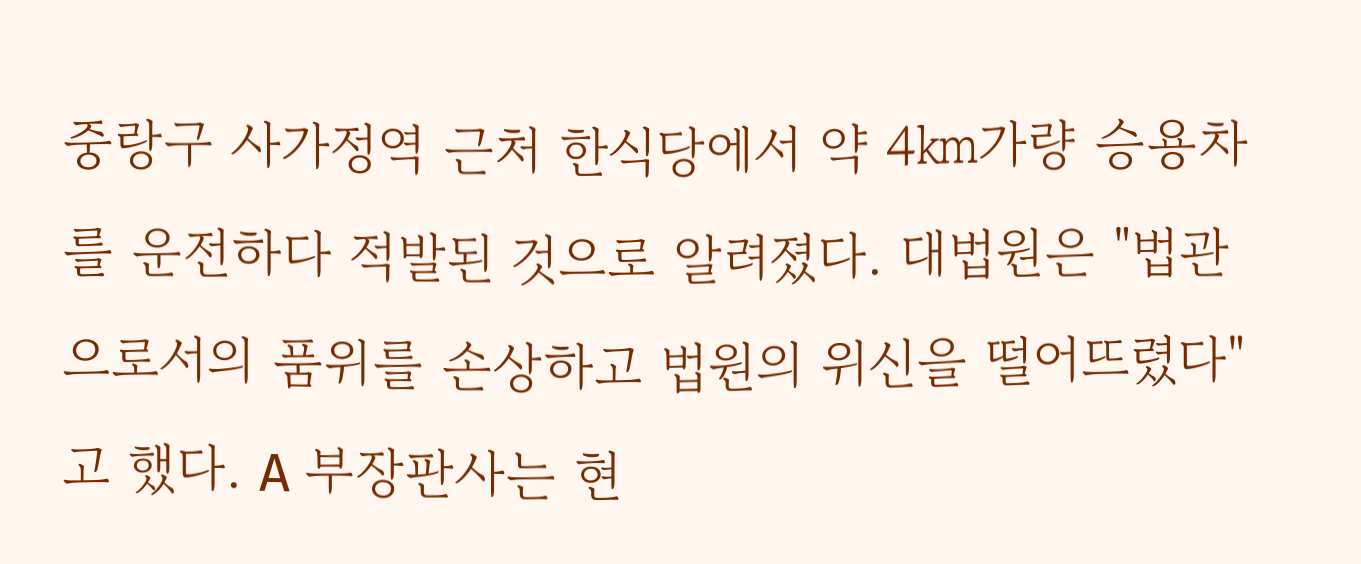중랑구 사가정역 근처 한식당에서 약 4㎞가량 승용차를 운전하다 적발된 것으로 알려졌다. 대법원은 "법관으로서의 품위를 손상하고 법원의 위신을 떨어뜨렸다"고 했다. A 부장판사는 현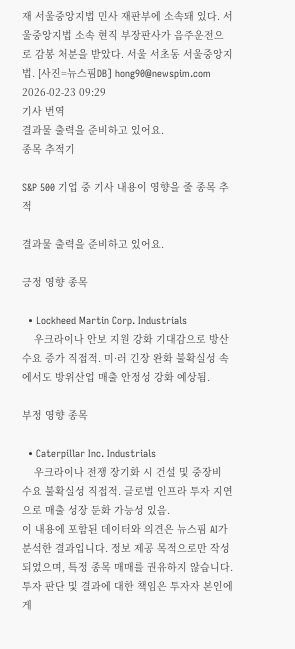재 서울중앙지법 민사 재판부에 소속돼 있다. 서울중앙지법 소속 현직 부장판사가 음주운전으로 감봉 처분을 받았다. 서울 서초동 서울중앙지법. [사진=뉴스핌DB] hong90@newspim.com 2026-02-23 09:29
기사 번역
결과물 출력을 준비하고 있어요.
종목 추적기

S&P 500 기업 중 기사 내용이 영향을 줄 종목 추적

결과물 출력을 준비하고 있어요.

긍정 영향 종목

  • Lockheed Martin Corp. Industrials
    우크라이나 안보 지원 강화 기대감으로 방산 수요 증가 직접적. 미·러 긴장 완화 불확실성 속에서도 방위산업 매출 안정성 강화 예상됨.

부정 영향 종목

  • Caterpillar Inc. Industrials
    우크라이나 전쟁 장기화 시 건설 및 중장비 수요 불확실성 직접적. 글로벌 인프라 투자 지연으로 매출 성장 둔화 가능성 있음.
이 내용에 포함된 데이터와 의견은 뉴스핌 AI가 분석한 결과입니다. 정보 제공 목적으로만 작성되었으며, 특정 종목 매매를 권유하지 않습니다. 투자 판단 및 결과에 대한 책임은 투자자 본인에게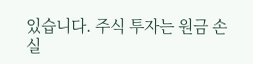있습니다. 주식 투자는 원금 손실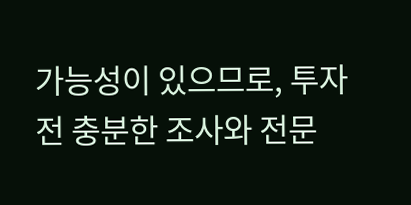가능성이 있으므로, 투자 전 충분한 조사와 전문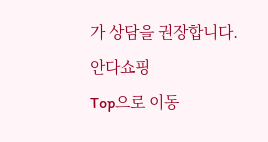가 상담을 권장합니다.
안다쇼핑
Top으로 이동